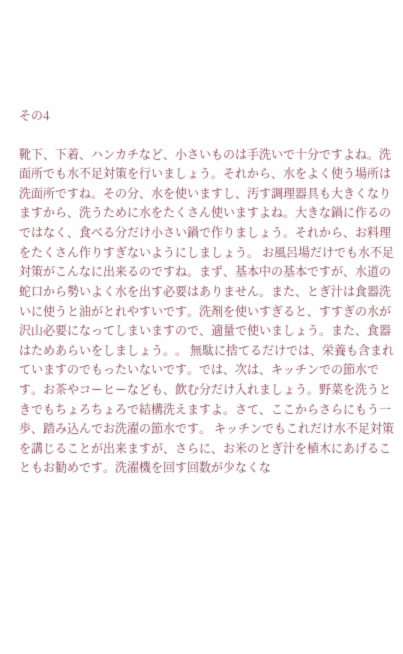その4

靴下、下着、ハンカチなど、小さいものは手洗いで十分ですよね。洗面所でも水不足対策を行いましょう。それから、水をよく使う場所は洗面所ですね。その分、水を使いますし、汚す調理器具も大きくなりますから、洗うために水をたくさん使いますよね。大きな鍋に作るのではなく、食べる分だけ小さい鍋で作りましょう。それから、お料理をたくさん作りすぎないようにしましょう。 お風呂場だけでも水不足対策がこんなに出来るのですね。まず、基本中の基本ですが、水道の蛇口から勢いよく水を出す必要はありません。また、とぎ汁は食器洗いに使うと油がとれやすいです。洗剤を使いすぎると、すすぎの水が沢山必要になってしまいますので、適量で使いましょう。また、食器はためあらいをしましょう。。 無駄に捨てるだけでは、栄養も含まれていますのでもったいないです。では、次は、キッチンでの節水です。お茶やコーヒーなども、飲む分だけ入れましょう。野菜を洗うときでもちょろちょろで結構洗えますよ。さて、ここからさらにもう一歩、踏み込んでお洗濯の節水です。 キッチンでもこれだけ水不足対策を講じることが出来ますが、さらに、お米のとぎ汁を植木にあげることもお勧めです。洗濯機を回す回数が少なくな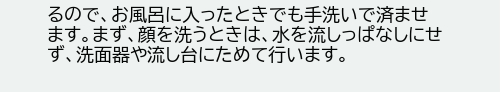るので、お風呂に入ったときでも手洗いで済ませます。まず、顔を洗うときは、水を流しっぱなしにせず、洗面器や流し台にためて行います。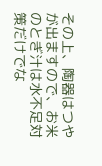その上、陶器はつやが出ますので、お米のとぎ汁は水不足対策だけでな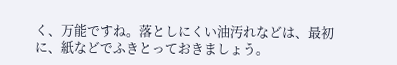く、万能ですね。落としにくい油汚れなどは、最初に、紙などでふきとっておきましょう。